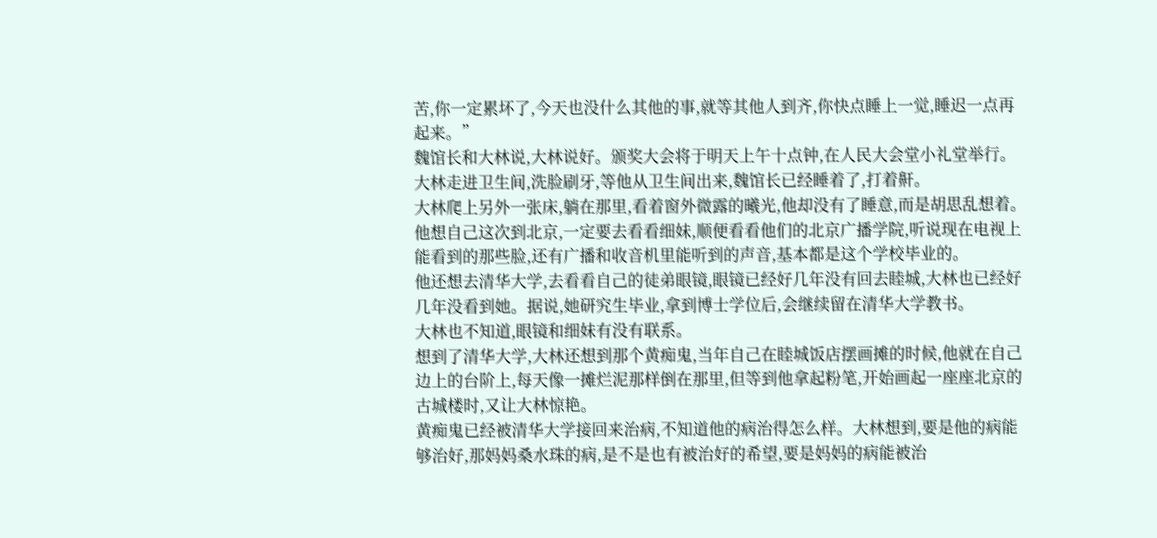苦,你一定累坏了,今天也没什么其他的事,就等其他人到齐,你快点睡上一觉,睡迟一点再起来。”
魏馆长和大林说,大林说好。颁奖大会将于明天上午十点钟,在人民大会堂小礼堂举行。
大林走进卫生间,洗脸刷牙,等他从卫生间出来,魏馆长已经睡着了,打着鼾。
大林爬上另外一张床,躺在那里,看着窗外微露的曦光,他却没有了睡意,而是胡思乱想着。
他想自己这次到北京,一定要去看看细妹,顺便看看他们的北京广播学院,听说现在电视上能看到的那些脸,还有广播和收音机里能听到的声音,基本都是这个学校毕业的。
他还想去清华大学,去看看自己的徒弟眼镜,眼镜已经好几年没有回去睦城,大林也已经好几年没看到她。据说,她研究生毕业,拿到博士学位后,会继续留在清华大学教书。
大林也不知道,眼镜和细妹有没有联系。
想到了清华大学,大林还想到那个黄痴鬼,当年自己在睦城饭店摆画摊的时候,他就在自己边上的台阶上,每天像一摊烂泥那样倒在那里,但等到他拿起粉笔,开始画起一座座北京的古城楼时,又让大林惊艳。
黄痴鬼已经被清华大学接回来治病,不知道他的病治得怎么样。大林想到,要是他的病能够治好,那妈妈桑水珠的病,是不是也有被治好的希望,要是妈妈的病能被治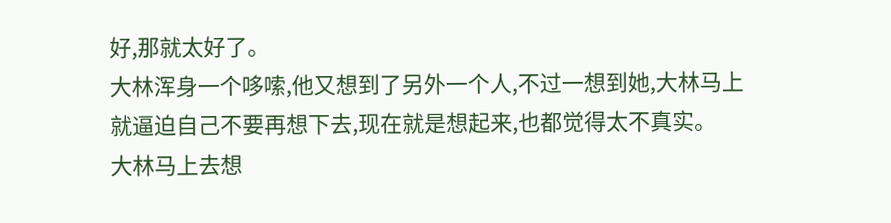好,那就太好了。
大林浑身一个哆嗦,他又想到了另外一个人,不过一想到她,大林马上就逼迫自己不要再想下去,现在就是想起来,也都觉得太不真实。
大林马上去想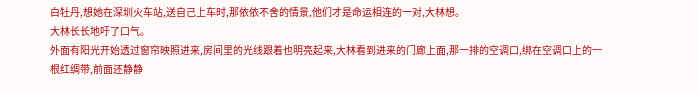白牡丹,想她在深圳火车站,送自己上车时,那依依不舍的情景,他们才是命运相连的一对,大林想。
大林长长地吁了口气。
外面有阳光开始透过窗帘映照进来,房间里的光线跟着也明亮起来,大林看到进来的门廊上面,那一排的空调口,绑在空调口上的一根红绸带,前面还静静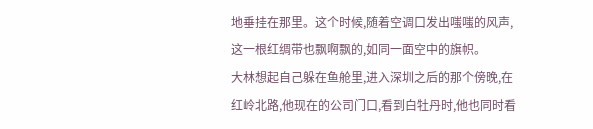地垂挂在那里。这个时候,随着空调口发出嗤嗤的风声,这一根红绸带也飘啊飘的,如同一面空中的旗帜。
大林想起自己躲在鱼舱里,进入深圳之后的那个傍晚,在红岭北路,他现在的公司门口,看到白牡丹时,他也同时看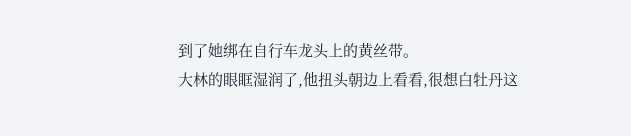到了她绑在自行车龙头上的黄丝带。
大林的眼眶湿润了,他扭头朝边上看看,很想白牡丹这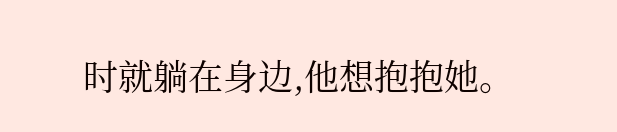时就躺在身边,他想抱抱她。